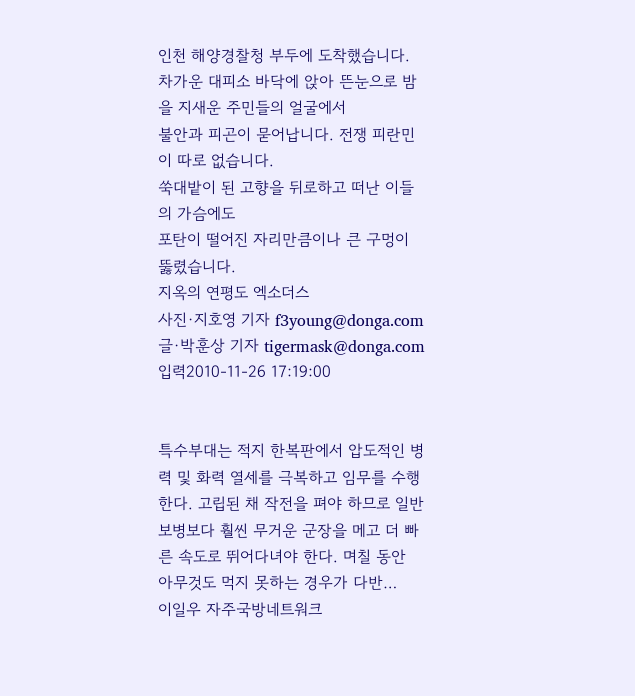인천 해양경찰청 부두에 도착했습니다.
차가운 대피소 바닥에 앉아 뜬눈으로 밤을 지새운 주민들의 얼굴에서
불안과 피곤이 묻어납니다. 전쟁 피란민이 따로 없습니다.
쑥대밭이 된 고향을 뒤로하고 떠난 이들의 가슴에도
포탄이 떨어진 자리만큼이나 큰 구멍이 뚫렸습니다.
지옥의 연평도 엑소더스
사진·지호영 기자 f3young@donga.com 글·박훈상 기자 tigermask@donga.com
입력2010-11-26 17:19:00


특수부대는 적지 한복판에서 압도적인 병력 및 화력 열세를 극복하고 임무를 수행한다. 고립된 채 작전을 펴야 하므로 일반 보병보다 훨씬 무거운 군장을 메고 더 빠른 속도로 뛰어다녀야 한다. 며칠 동안 아무것도 먹지 못하는 경우가 다반…
이일우 자주국방네트워크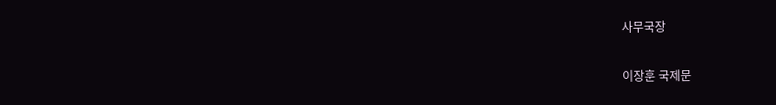사무국장

이장훈 국제문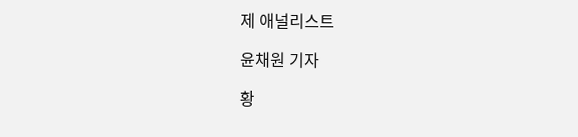제 애널리스트

윤채원 기자

황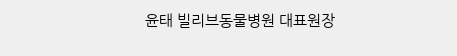윤태 빌리브동물병원 대표원장